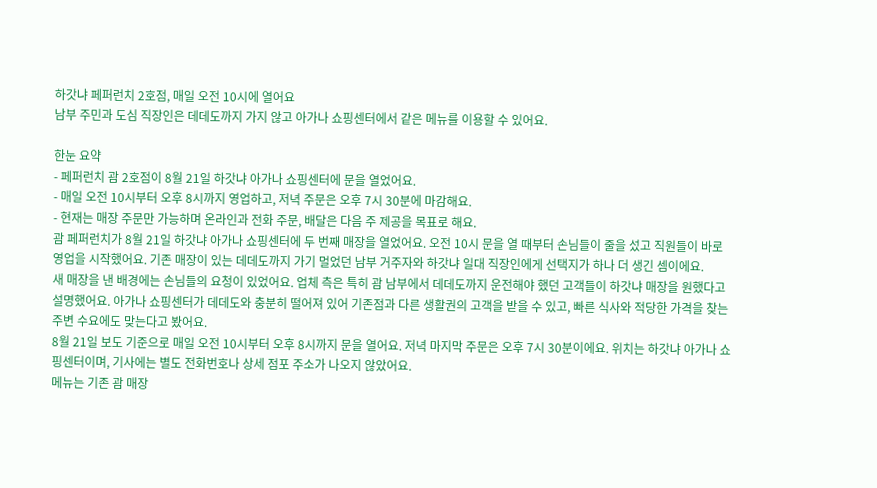하갓냐 페퍼런치 2호점, 매일 오전 10시에 열어요
남부 주민과 도심 직장인은 데데도까지 가지 않고 아가나 쇼핑센터에서 같은 메뉴를 이용할 수 있어요.

한눈 요약
- 페퍼런치 괌 2호점이 8월 21일 하갓냐 아가나 쇼핑센터에 문을 열었어요.
- 매일 오전 10시부터 오후 8시까지 영업하고, 저녁 주문은 오후 7시 30분에 마감해요.
- 현재는 매장 주문만 가능하며 온라인과 전화 주문, 배달은 다음 주 제공을 목표로 해요.
괌 페퍼런치가 8월 21일 하갓냐 아가나 쇼핑센터에 두 번째 매장을 열었어요. 오전 10시 문을 열 때부터 손님들이 줄을 섰고 직원들이 바로 영업을 시작했어요. 기존 매장이 있는 데데도까지 가기 멀었던 남부 거주자와 하갓냐 일대 직장인에게 선택지가 하나 더 생긴 셈이에요.
새 매장을 낸 배경에는 손님들의 요청이 있었어요. 업체 측은 특히 괌 남부에서 데데도까지 운전해야 했던 고객들이 하갓냐 매장을 원했다고 설명했어요. 아가나 쇼핑센터가 데데도와 충분히 떨어져 있어 기존점과 다른 생활권의 고객을 받을 수 있고, 빠른 식사와 적당한 가격을 찾는 주변 수요에도 맞는다고 봤어요.
8월 21일 보도 기준으로 매일 오전 10시부터 오후 8시까지 문을 열어요. 저녁 마지막 주문은 오후 7시 30분이에요. 위치는 하갓냐 아가나 쇼핑센터이며, 기사에는 별도 전화번호나 상세 점포 주소가 나오지 않았어요.
메뉴는 기존 괌 매장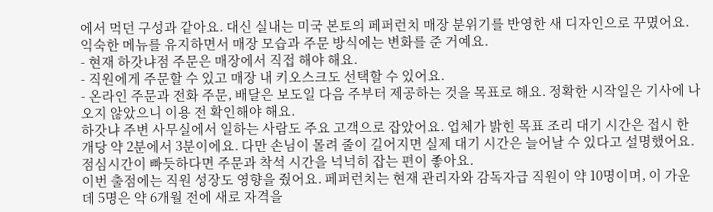에서 먹던 구성과 같아요. 대신 실내는 미국 본토의 페퍼런치 매장 분위기를 반영한 새 디자인으로 꾸몄어요. 익숙한 메뉴를 유지하면서 매장 모습과 주문 방식에는 변화를 준 거예요.
- 현재 하갓냐점 주문은 매장에서 직접 해야 해요.
- 직원에게 주문할 수 있고 매장 내 키오스크도 선택할 수 있어요.
- 온라인 주문과 전화 주문, 배달은 보도일 다음 주부터 제공하는 것을 목표로 해요. 정확한 시작일은 기사에 나오지 않았으니 이용 전 확인해야 해요.
하갓냐 주변 사무실에서 일하는 사람도 주요 고객으로 잡았어요. 업체가 밝힌 목표 조리 대기 시간은 접시 한 개당 약 2분에서 3분이에요. 다만 손님이 몰려 줄이 길어지면 실제 대기 시간은 늘어날 수 있다고 설명했어요. 점심시간이 빠듯하다면 주문과 착석 시간을 넉넉히 잡는 편이 좋아요.
이번 출점에는 직원 성장도 영향을 줬어요. 페퍼런치는 현재 관리자와 감독자급 직원이 약 10명이며, 이 가운데 5명은 약 6개월 전에 새로 자격을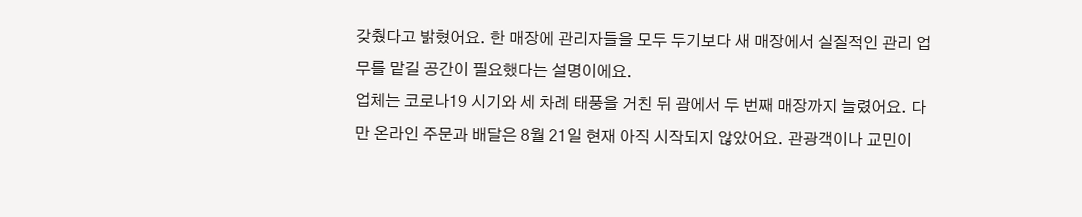갖췄다고 밝혔어요. 한 매장에 관리자들을 모두 두기보다 새 매장에서 실질적인 관리 업무를 맡길 공간이 필요했다는 설명이에요.
업체는 코로나19 시기와 세 차례 태풍을 거친 뒤 괌에서 두 번째 매장까지 늘렸어요. 다만 온라인 주문과 배달은 8월 21일 현재 아직 시작되지 않았어요. 관광객이나 교민이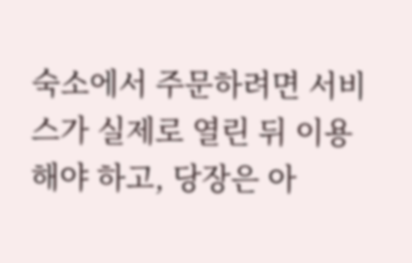숙소에서 주문하려면 서비스가 실제로 열린 뒤 이용해야 하고, 당장은 아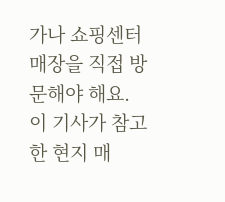가나 쇼핑센터 매장을 직접 방문해야 해요.
이 기사가 참고한 현지 매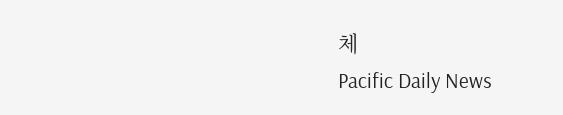체
Pacific Daily News